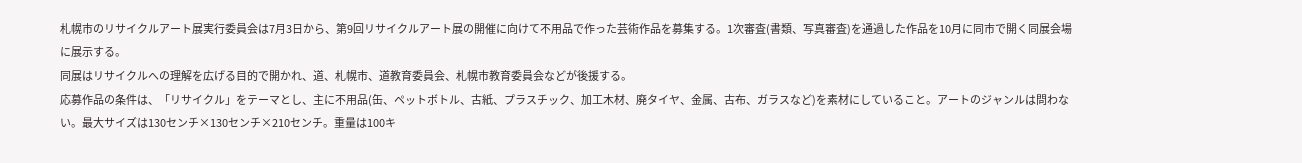札幌市のリサイクルアート展実行委員会は7月3日から、第9回リサイクルアート展の開催に向けて不用品で作った芸術作品を募集する。1次審査(書類、写真審査)を通過した作品を10月に同市で開く同展会場に展示する。
同展はリサイクルへの理解を広げる目的で開かれ、道、札幌市、道教育委員会、札幌市教育委員会などが後援する。
応募作品の条件は、「リサイクル」をテーマとし、主に不用品(缶、ペットボトル、古紙、プラスチック、加工木材、廃タイヤ、金属、古布、ガラスなど)を素材にしていること。アートのジャンルは問わない。最大サイズは130センチ×130センチ×210センチ。重量は100キ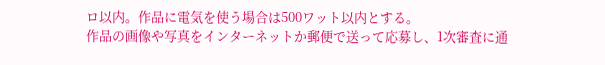ロ以内。作品に電気を使う場合は500ワット以内とする。
作品の画像や写真をインターネットか郵便で送って応募し、1次審査に通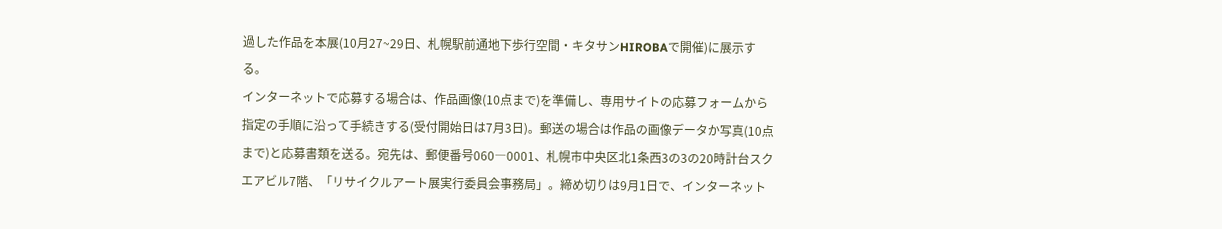過した作品を本展(10月27~29日、札幌駅前通地下歩行空間・キタサンHIROBAで開催)に展示する。
インターネットで応募する場合は、作品画像(10点まで)を準備し、専用サイトの応募フォームから指定の手順に沿って手続きする(受付開始日は7月3日)。郵送の場合は作品の画像データか写真(10点まで)と応募書類を送る。宛先は、郵便番号060―0001、札幌市中央区北1条西3の3の20時計台スクエアビル7階、「リサイクルアート展実行委員会事務局」。締め切りは9月1日で、インターネット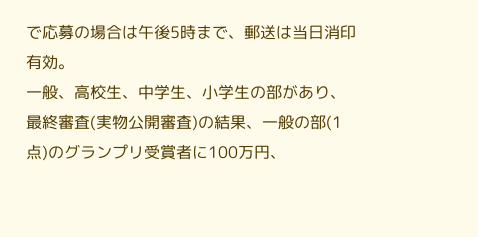で応募の場合は午後5時まで、郵送は当日消印有効。
一般、高校生、中学生、小学生の部があり、最終審査(実物公開審査)の結果、一般の部(1点)のグランプリ受賞者に100万円、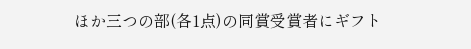ほか三つの部(各1点)の同賞受賞者にギフト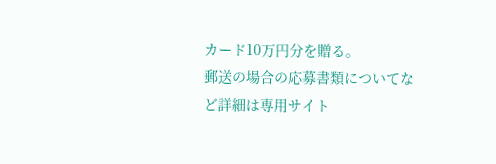カード10万円分を贈る。
郵送の場合の応募書類についてなど詳細は専用サイト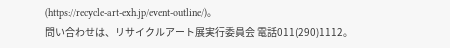(https://recycle-art-exh.jp/event-outline/)。
問い合わせは、リサイクルアート展実行委員会 電話011(290)1112。